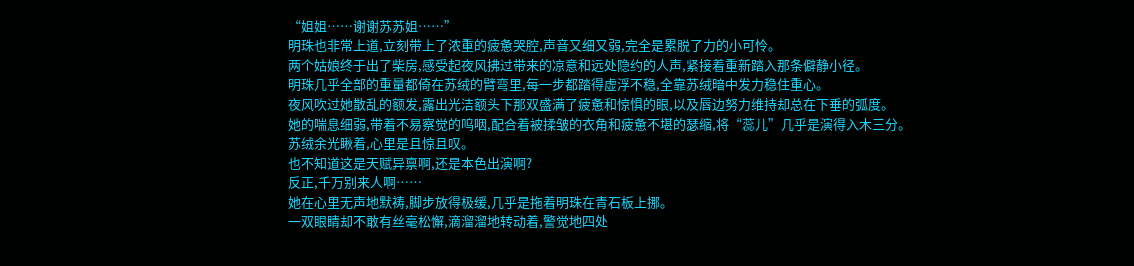“姐姐……谢谢苏苏姐……”
明珠也非常上道,立刻带上了浓重的疲惫哭腔,声音又细又弱,完全是累脱了力的小可怜。
两个姑娘终于出了柴房,感受起夜风拂过带来的凉意和远处隐约的人声,紧接着重新踏入那条僻静小径。
明珠几乎全部的重量都倚在苏绒的臂弯里,每一步都踏得虚浮不稳,全靠苏绒暗中发力稳住重心。
夜风吹过她散乱的额发,露出光洁额头下那双盛满了疲惫和惊惧的眼,以及唇边努力维持却总在下垂的弧度。
她的喘息细弱,带着不易察觉的呜咽,配合着被揉皱的衣角和疲惫不堪的瑟缩,将“蕊儿”几乎是演得入木三分。
苏绒余光瞅着,心里是且惊且叹。
也不知道这是天赋异禀啊,还是本色出演啊?
反正,千万别来人啊……
她在心里无声地默祷,脚步放得极缓,几乎是拖着明珠在青石板上挪。
一双眼睛却不敢有丝毫松懈,滴溜溜地转动着,警觉地四处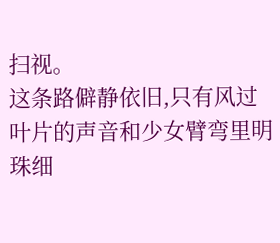扫视。
这条路僻静依旧,只有风过叶片的声音和少女臂弯里明珠细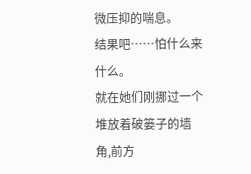微压抑的喘息。
结果吧……怕什么来什么。
就在她们刚挪过一个堆放着破篓子的墙角,前方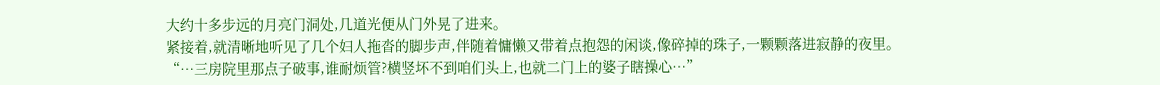大约十多步远的月亮门洞处,几道光便从门外晃了进来。
紧接着,就清晰地听见了几个妇人拖沓的脚步声,伴随着慵懒又带着点抱怨的闲谈,像碎掉的珠子,一颗颗落进寂静的夜里。
“…三房院里那点子破事,谁耐烦管?横竖坏不到咱们头上,也就二门上的婆子瞎操心…”